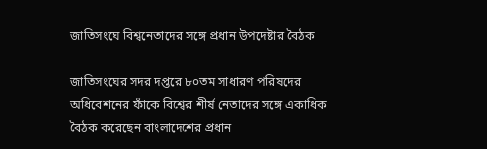জাতিসংঘে বিশ্বনেতাদের সঙ্গে প্রধান উপদেষ্টার বৈঠক

জাতিসংঘের সদর দপ্তরে ৮০তম সাধারণ পরিষদের অধিবেশনের ফাঁকে বিশ্বের শীর্ষ নেতাদের সঙ্গে একাধিক বৈঠক করেছেন বাংলাদেশের প্রধান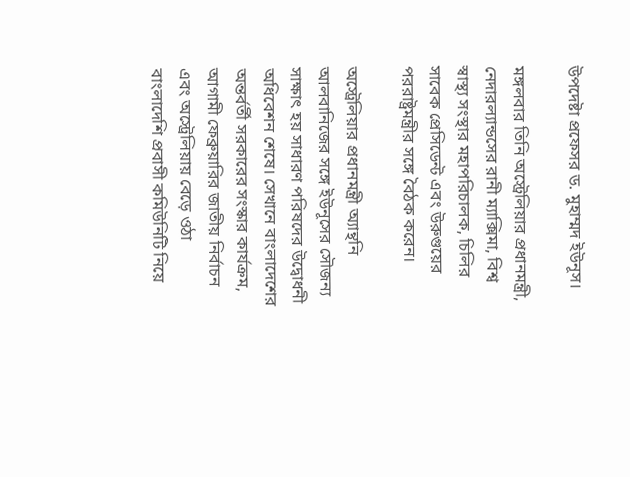উপদেষ্টা প্রফেসর ড. মুহাম্মদ ইউনূস।

মঙ্গলবার তিনি অস্ট্রেলিয়ার প্রধানমন্ত্রী, নেদারল্যান্ডসের রানী ম্যাক্সিমা, বিশ্ব স্বাস্থ্য সংস্থার মহাপরিচালক, চিলির সাবেক প্রেসিডেন্ট এবং উরুগুয়ের পররাষ্ট্রমন্ত্রীর সঙ্গে বৈঠক করেন।

অস্ট্রেলিয়ার প্রধানমন্ত্রী অ্যান্থনি আলবানিজের সঙ্গে ইউনূসের সৌজন্য সাক্ষাৎ হয় সাধারণ পরিষদের উদ্বোধনী অধিবেশন শেষে। সেখানে বাংলাদেশের অন্তর্বর্তী সরকারের সংস্কার কার্যক্রম, আগামী ফেব্রুয়ারির জাতীয় নির্বাচন এবং অস্ট্রেলিয়ায় বেড়ে ওঠা বাংলাদেশি প্রবাসী কমিউনিটি নিয়ে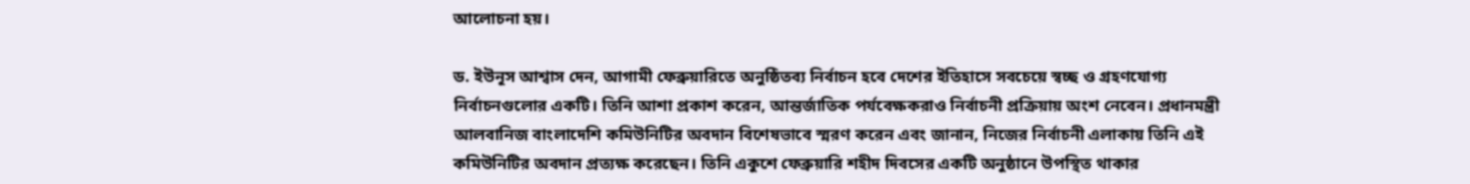আলোচনা হয়।

ড. ইউনূস আশ্বাস দেন, আগামী ফেব্রুয়ারিতে অনুষ্ঠিতব্য নির্বাচন হবে দেশের ইতিহাসে সবচেয়ে স্বচ্ছ ও গ্রহণযোগ্য নির্বাচনগুলোর একটি। তিনি আশা প্রকাশ করেন, আন্তর্জাতিক পর্যবেক্ষকরাও নির্বাচনী প্রক্রিয়ায় অংশ নেবেন। প্রধানমন্ত্রী আলবানিজ বাংলাদেশি কমিউনিটির অবদান বিশেষভাবে স্মরণ করেন এবং জানান, নিজের নির্বাচনী এলাকায় তিনি এই কমিউনিটির অবদান প্রত্যক্ষ করেছেন। তিনি একুশে ফেব্রুয়ারি শহীদ দিবসের একটি অনুষ্ঠানে উপস্থিত থাকার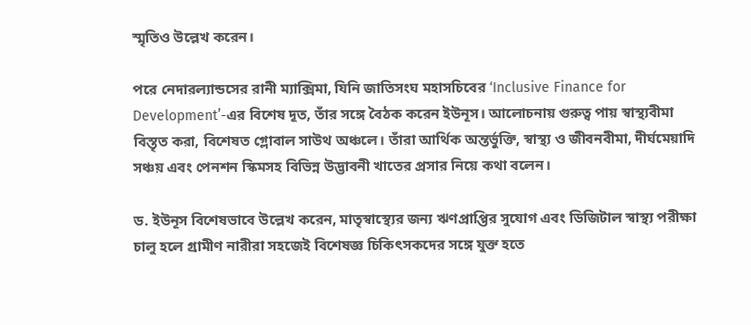স্মৃতিও উল্লেখ করেন।

পরে নেদারল্যান্ডসের রানী ম্যাক্সিমা, যিনি জাতিসংঘ মহাসচিবের ‘Inclusive Finance for Development’-এর বিশেষ দূত, তাঁর সঙ্গে বৈঠক করেন ইউনূস। আলোচনায় গুরুত্ব পায় স্বাস্থ্যবীমা বিস্তৃত করা, বিশেষত গ্লোবাল সাউথ অঞ্চলে। তাঁরা আর্থিক অন্তর্ভুক্তি, স্বাস্থ্য ও জীবনবীমা, দীর্ঘমেয়াদি সঞ্চয় এবং পেনশন স্কিমসহ বিভিন্ন উদ্ভাবনী খাতের প্রসার নিয়ে কথা বলেন।

ড. ইউনূস বিশেষভাবে উল্লেখ করেন, মাতৃস্বাস্থ্যের জন্য ঋণপ্রাপ্তির সুযোগ এবং ডিজিটাল স্বাস্থ্য পরীক্ষা চালু হলে গ্রামীণ নারীরা সহজেই বিশেষজ্ঞ চিকিৎসকদের সঙ্গে যুক্ত হতে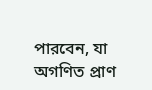পারবেন, যা অগণিত প্রাণ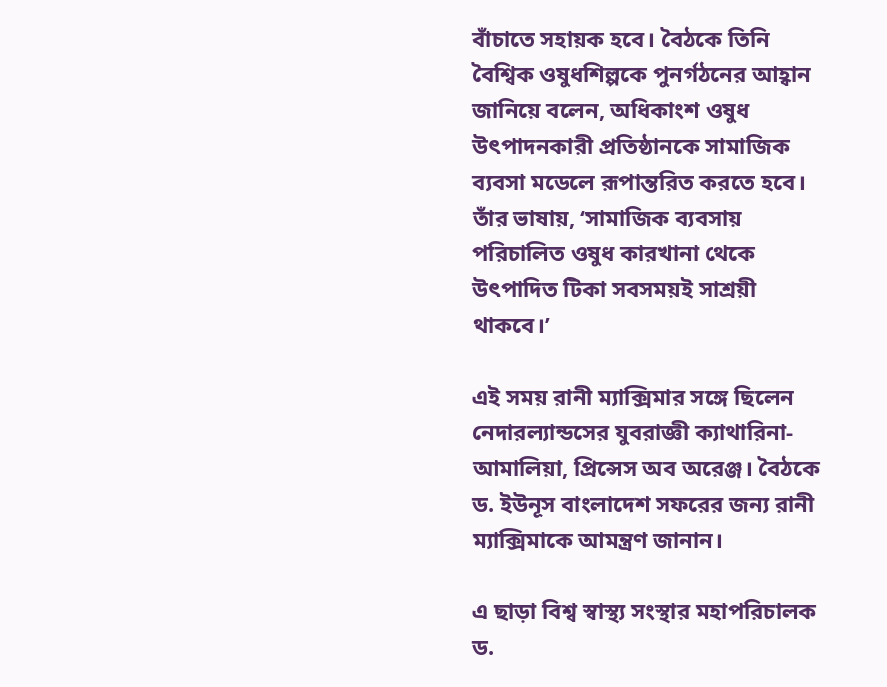বাঁচাতে সহায়ক হবে। বৈঠকে তিনি বৈশ্বিক ওষুধশিল্পকে পুনর্গঠনের আহ্বান জানিয়ে বলেন, অধিকাংশ ওষুধ উৎপাদনকারী প্রতিষ্ঠানকে সামাজিক ব্যবসা মডেলে রূপান্তরিত করতে হবে। তাঁর ভাষায়, ‘সামাজিক ব্যবসায় পরিচালিত ওষুধ কারখানা থেকে উৎপাদিত টিকা সবসময়ই সাশ্রয়ী থাকবে।’

এই সময় রানী ম্যাক্সিমার সঙ্গে ছিলেন নেদারল্যান্ডসের যুবরাজ্ঞী ক্যাথারিনা-আমালিয়া, প্রিন্সেস অব অরেঞ্জ। বৈঠকে ড. ইউনূস বাংলাদেশ সফরের জন্য রানী ম্যাক্সিমাকে আমন্ত্রণ জানান।

এ ছাড়া বিশ্ব স্বাস্থ্য সংস্থার মহাপরিচালক ড.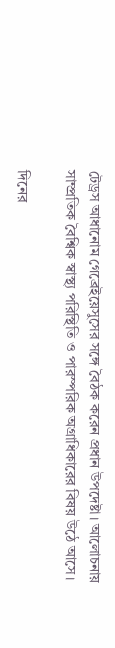টেড্রস আধানোম গেব্রেইয়েসুসের সঙ্গে বৈঠক করেন প্রধান উপদেষ্টা। আলোচনায় সাম্প্রতিক বৈশ্বিক স্বাস্থ্য পরিস্থিতি ও পারস্পরিক অগ্রাধিকারের বিষয় উঠে আসে।

দিনের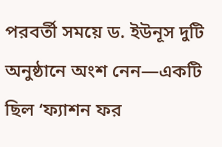পরবর্তী সময়ে ড. ইউনূস দুটি অনুষ্ঠানে অংশ নেন—একটি ছিল ‘ফ্যাশন ফর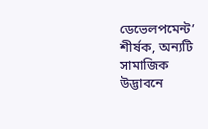ডেভেলপমেন্ট’ শীর্ষক, অন্যটি সামাজিক উদ্ভাবনে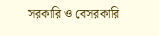সরকারি ও বেসরকারি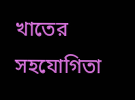খাতের সহযোগিতা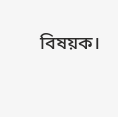বিষয়ক।